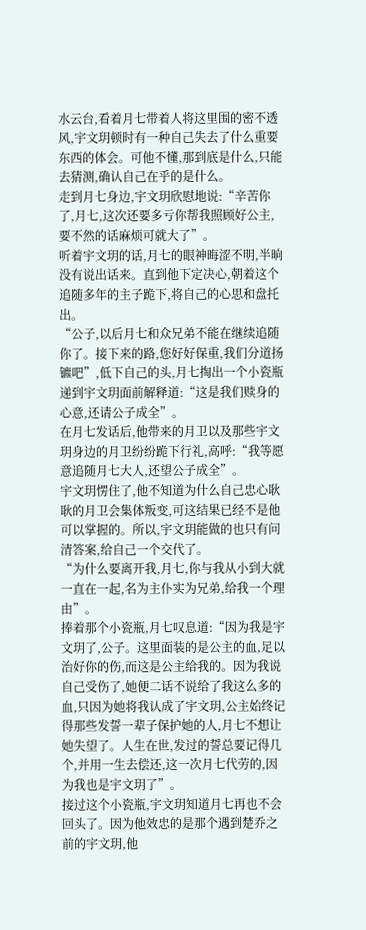水云台,看着月七带着人将这里围的密不透风,宇文玥顿时有一种自己失去了什么重要东西的体会。可他不懂,那到底是什么,只能去猜测,确认自己在乎的是什么。
走到月七身边,宇文玥欣慰地说:“辛苦你了,月七,这次还要多亏你帮我照顾好公主,要不然的话麻烦可就大了”。
听着宇文玥的话,月七的眼神晦涩不明,半晌没有说出话来。直到他下定决心,朝着这个追随多年的主子跪下,将自己的心思和盘托出。
“公子,以后月七和众兄弟不能在继续追随你了。接下来的路,您好好保重,我们分道扬镳吧”,低下自己的头,月七掏出一个小瓷瓶递到宇文玥面前解释道:“这是我们赎身的心意,还请公子成全”。
在月七发话后,他带来的月卫以及那些宇文玥身边的月卫纷纷跪下行礼,高呼:“我等愿意追随月七大人,还望公子成全”。
宇文玥愣住了,他不知道为什么自己忠心耿耿的月卫会集体叛变,可这结果已经不是他可以掌握的。所以,宇文玥能做的也只有问清答案,给自己一个交代了。
“为什么要离开我,月七,你与我从小到大就一直在一起,名为主仆实为兄弟,给我一个理由”。
捧着那个小瓷瓶,月七叹息道:“因为我是宇文玥了,公子。这里面装的是公主的血,足以治好你的伤,而这是公主给我的。因为我说自己受伤了,她便二话不说给了我这么多的血,只因为她将我认成了宇文玥,公主始终记得那些发誓一辈子保护她的人,月七不想让她失望了。人生在世,发过的誓总要记得几个,并用一生去偿还,这一次月七代劳的,因为我也是宇文玥了”。
接过这个小瓷瓶,宇文玥知道月七再也不会回头了。因为他效忠的是那个遇到楚乔之前的宇文玥,他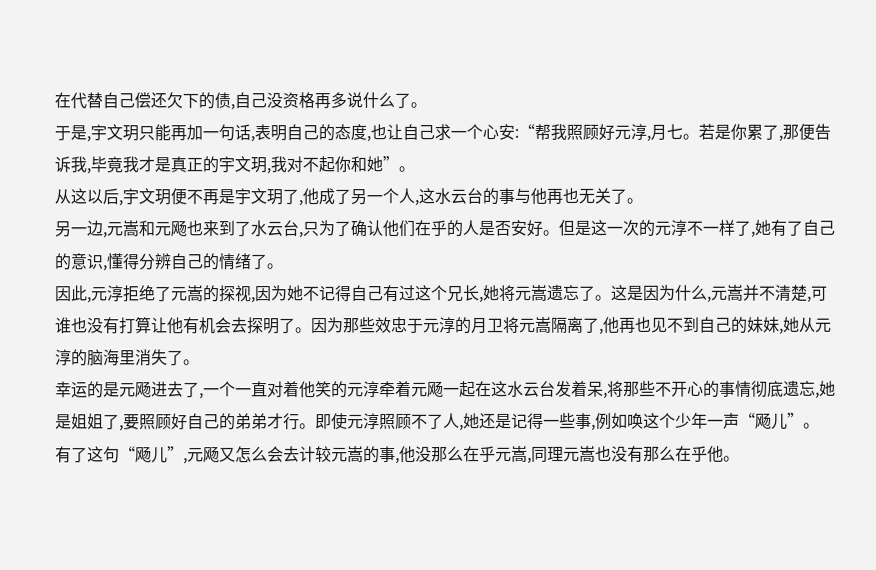在代替自己偿还欠下的债,自己没资格再多说什么了。
于是,宇文玥只能再加一句话,表明自己的态度,也让自己求一个心安:“帮我照顾好元淳,月七。若是你累了,那便告诉我,毕竟我才是真正的宇文玥,我对不起你和她”。
从这以后,宇文玥便不再是宇文玥了,他成了另一个人,这水云台的事与他再也无关了。
另一边,元嵩和元飏也来到了水云台,只为了确认他们在乎的人是否安好。但是这一次的元淳不一样了,她有了自己的意识,懂得分辨自己的情绪了。
因此,元淳拒绝了元嵩的探视,因为她不记得自己有过这个兄长,她将元嵩遗忘了。这是因为什么,元嵩并不清楚,可谁也没有打算让他有机会去探明了。因为那些效忠于元淳的月卫将元嵩隔离了,他再也见不到自己的妹妹,她从元淳的脑海里消失了。
幸运的是元飏进去了,一个一直对着他笑的元淳牵着元飏一起在这水云台发着呆,将那些不开心的事情彻底遗忘,她是姐姐了,要照顾好自己的弟弟才行。即使元淳照顾不了人,她还是记得一些事,例如唤这个少年一声“飏儿”。
有了这句“飏儿”,元飏又怎么会去计较元嵩的事,他没那么在乎元嵩,同理元嵩也没有那么在乎他。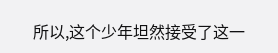所以,这个少年坦然接受了这一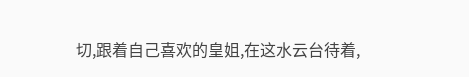切,跟着自己喜欢的皇姐,在这水云台待着,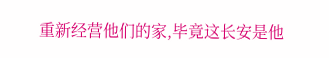重新经营他们的家,毕竟这长安是他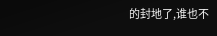的封地了,谁也不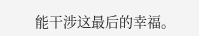能干涉这最后的幸福。